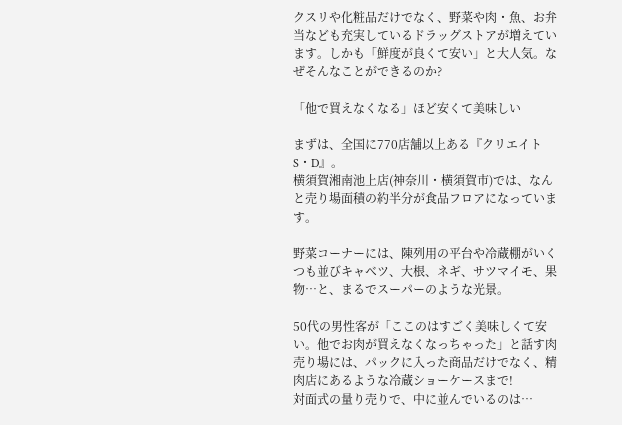クスリや化粧品だけでなく、野菜や肉・魚、お弁当なども充実しているドラッグストアが増えています。しかも「鮮度が良くて安い」と大人気。なぜそんなことができるのか?

「他で買えなくなる」ほど安くて美味しい

まずは、全国に770店舗以上ある『クリエイトS・D』。
横須賀湘南池上店(神奈川・横須賀市)では、なんと売り場面積の約半分が食品フロアになっています。

野菜コーナーには、陳列用の平台や冷蔵棚がいくつも並びキャベツ、大根、ネギ、サツマイモ、果物…と、まるでスーパーのような光景。

50代の男性客が「ここのはすごく美味しくて安い。他でお肉が買えなくなっちゃった」と話す肉売り場には、パックに入った商品だけでなく、精肉店にあるような冷蔵ショーケースまで!
対面式の量り売りで、中に並んでいるのは…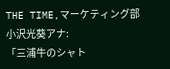THE TIME,マーケティング部 小沢光葵アナ:
「三浦牛のシャト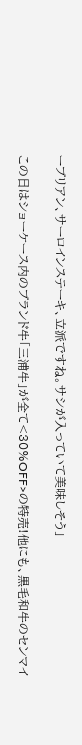ーブリアン、サーロインステーキ、立派ですね。サシが入っていて美味しそう」

この日はショーケース内のブランド牛「三浦牛」が全て<30%OFF>の特売!他にも、黒毛和牛のセンマイ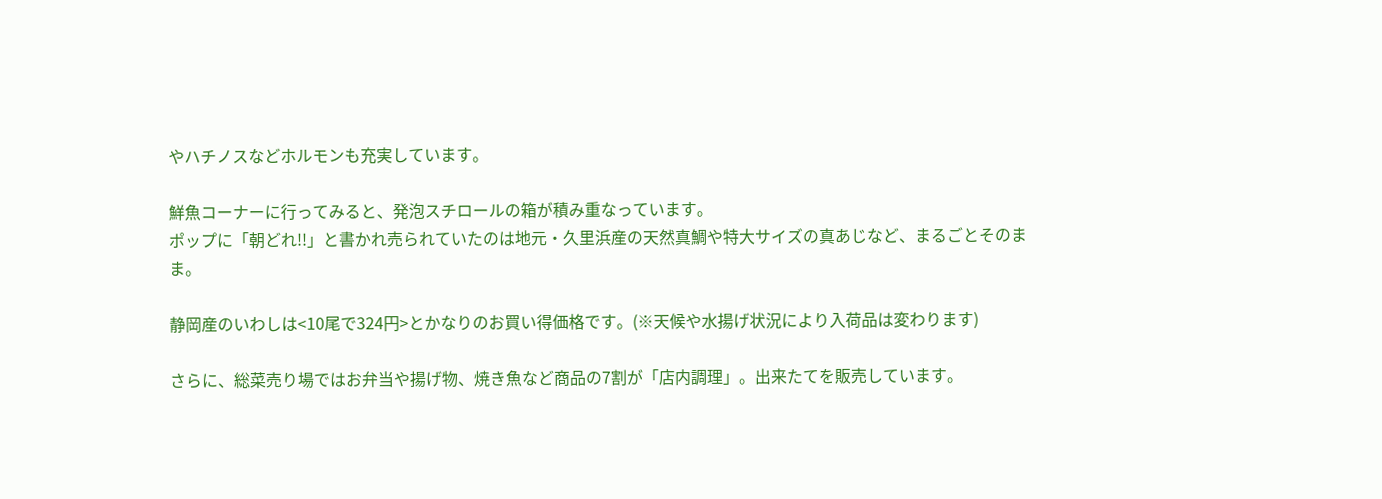やハチノスなどホルモンも充実しています。

鮮魚コーナーに行ってみると、発泡スチロールの箱が積み重なっています。
ポップに「朝どれ!!」と書かれ売られていたのは地元・久里浜産の天然真鯛や特大サイズの真あじなど、まるごとそのまま。

静岡産のいわしは<10尾で324円>とかなりのお買い得価格です。(※天候や水揚げ状況により入荷品は変わります)

さらに、総菜売り場ではお弁当や揚げ物、焼き魚など商品の7割が「店内調理」。出来たてを販売しています。